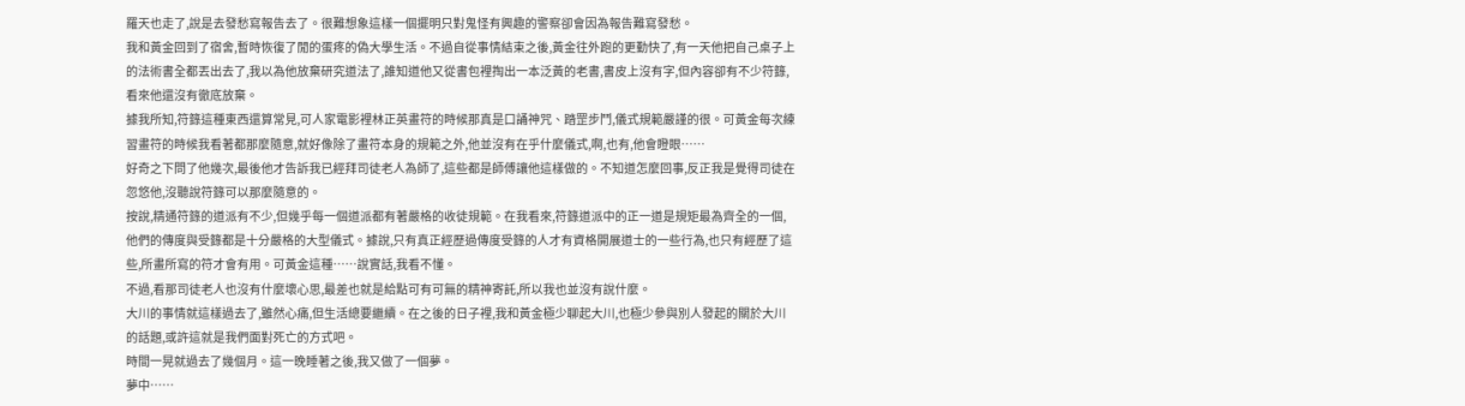羅天也走了,說是去發愁寫報告去了。很難想象這樣一個擺明只對鬼怪有興趣的警察卻會因為報告難寫發愁。
我和黃金回到了宿舍,暫時恢復了閒的蛋疼的偽大學生活。不過自從事情結束之後,黃金往外跑的更勤快了,有一天他把自己桌子上的法術書全都丟出去了,我以為他放棄研究道法了,誰知道他又從書包裡掏出一本泛黃的老書,書皮上沒有字,但內容卻有不少符籙,看來他還沒有徹底放棄。
據我所知,符籙這種東西還算常見,可人家電影裡林正英畫符的時候那真是口誦神咒、踏罡步鬥,儀式規範嚴謹的很。可黃金每次練習畫符的時候我看著都那麼隨意,就好像除了畫符本身的規範之外,他並沒有在乎什麼儀式,啊,也有,他會瞪眼……
好奇之下問了他幾次,最後他才告訴我已經拜司徒老人為師了,這些都是師傅讓他這樣做的。不知道怎麼回事,反正我是覺得司徒在忽悠他,沒聽說符籙可以那麼隨意的。
按說,精通符籙的道派有不少,但幾乎每一個道派都有著嚴格的收徒規範。在我看來,符籙道派中的正一道是規矩最為齊全的一個,他們的傳度與受籙都是十分嚴格的大型儀式。據說,只有真正經歷過傳度受籙的人才有資格開展道士的一些行為,也只有經歷了這些,所畫所寫的符才會有用。可黃金這種……說實話,我看不懂。
不過,看那司徒老人也沒有什麼壞心思,最差也就是給點可有可無的精神寄託,所以我也並沒有說什麼。
大川的事情就這樣過去了,雖然心痛,但生活總要繼續。在之後的日子裡,我和黃金極少聊起大川,也極少參與別人發起的關於大川的話題,或許這就是我們面對死亡的方式吧。
時間一晃就過去了幾個月。這一晚睡著之後,我又做了一個夢。
夢中……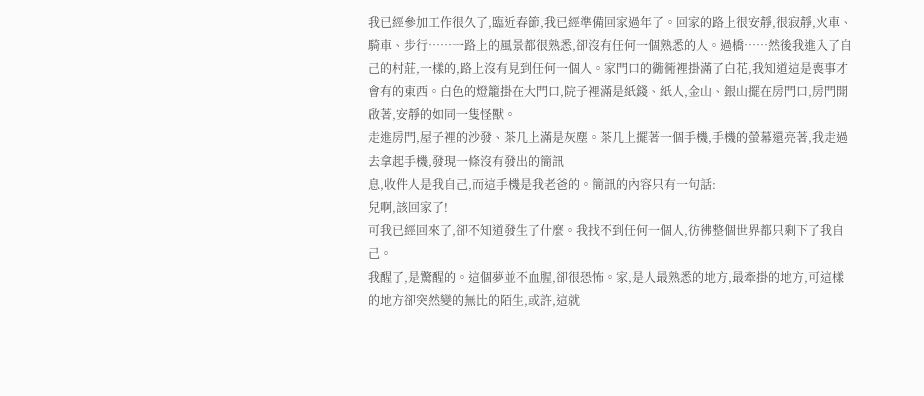我已經參加工作很久了,臨近春節,我已經準備回家過年了。回家的路上很安靜,很寂靜,火車、騎車、步行……一路上的風景都很熟悉,卻沒有任何一個熟悉的人。過橋……然後我進入了自己的村莊,一樣的,路上沒有見到任何一個人。家門口的衚衕裡掛滿了白花,我知道這是喪事才會有的東西。白色的燈籠掛在大門口,院子裡滿是紙錢、紙人,金山、銀山擺在房門口,房門開啟著,安靜的如同一隻怪獸。
走進房門,屋子裡的沙發、茶几上滿是灰塵。茶几上擺著一個手機,手機的螢幕還亮著,我走過去拿起手機,發現一條沒有發出的簡訊
息,收件人是我自己,而這手機是我老爸的。簡訊的內容只有一句話:
兒啊,該回家了!
可我已經回來了,卻不知道發生了什麼。我找不到任何一個人,彷彿整個世界都只剩下了我自己。
我醒了,是驚醒的。這個夢並不血腥,卻很恐怖。家,是人最熟悉的地方,最牽掛的地方,可這樣的地方卻突然變的無比的陌生,或許,這就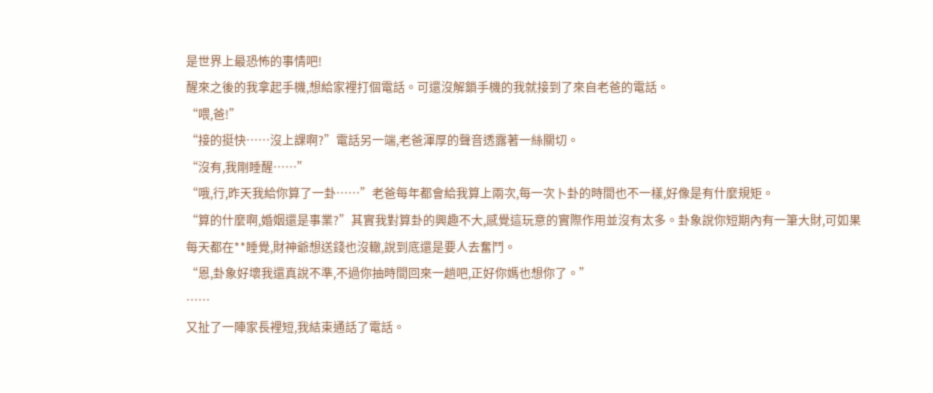是世界上最恐怖的事情吧!
醒來之後的我拿起手機,想給家裡打個電話。可還沒解鎖手機的我就接到了來自老爸的電話。
“喂,爸!”
“接的挺快……沒上課啊?”電話另一端,老爸渾厚的聲音透露著一絲關切。
“沒有,我剛睡醒……”
“哦,行,昨天我給你算了一卦……”老爸每年都會給我算上兩次,每一次卜卦的時間也不一樣,好像是有什麼規矩。
“算的什麼啊,婚姻還是事業?”其實我對算卦的興趣不大,感覺這玩意的實際作用並沒有太多。卦象說你短期內有一筆大財,可如果每天都在**睡覺,財神爺想送錢也沒轍,說到底還是要人去奮鬥。
“恩,卦象好壞我還真說不準,不過你抽時間回來一趟吧,正好你媽也想你了。”
……
又扯了一陣家長裡短,我結束通話了電話。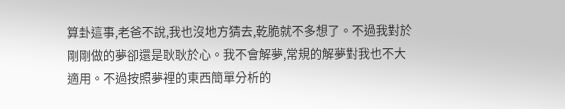算卦這事,老爸不說,我也沒地方猜去,乾脆就不多想了。不過我對於剛剛做的夢卻還是耿耿於心。我不會解夢,常規的解夢對我也不大適用。不過按照夢裡的東西簡單分析的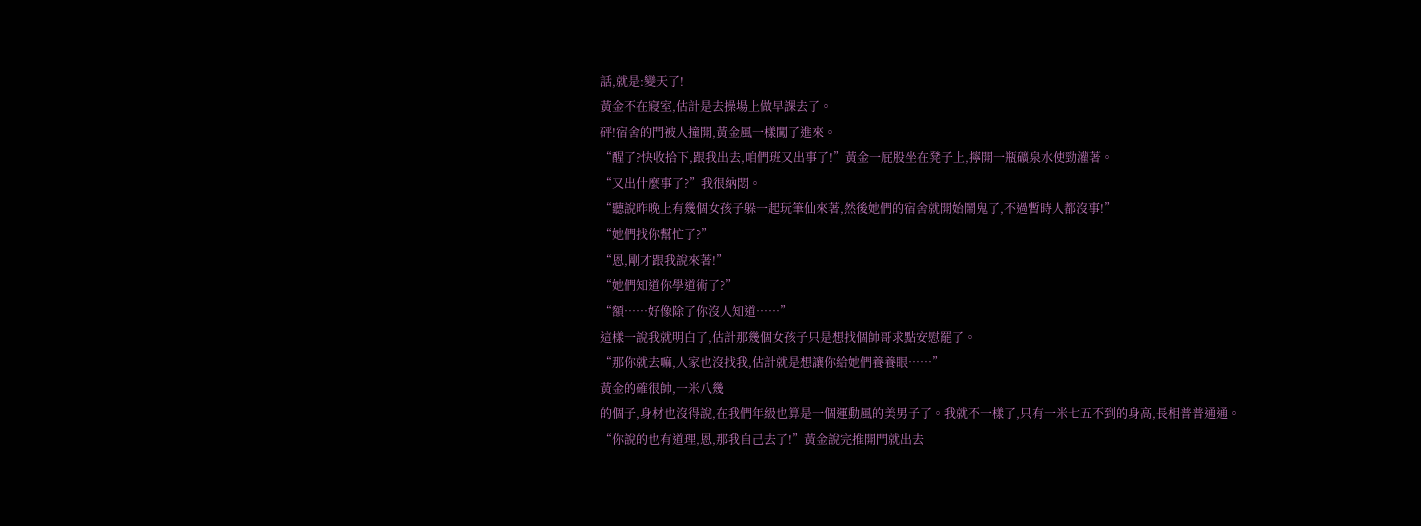話,就是:變天了!
黃金不在寢室,估計是去操場上做早課去了。
砰!宿舍的門被人撞開,黃金風一樣闖了進來。
“醒了?快收拾下,跟我出去,咱們班又出事了!”黃金一屁股坐在凳子上,擰開一瓶礦泉水使勁灌著。
“又出什麼事了?”我很納悶。
“聽說昨晚上有幾個女孩子躲一起玩筆仙來著,然後她們的宿舍就開始鬧鬼了,不過暫時人都沒事!”
“她們找你幫忙了?”
“恩,剛才跟我說來著!”
“她們知道你學道術了?”
“額……好像除了你沒人知道……”
這樣一說我就明白了,估計那幾個女孩子只是想找個帥哥求點安慰罷了。
“那你就去嘛,人家也沒找我,估計就是想讓你給她們養養眼……”
黃金的確很帥,一米八幾
的個子,身材也沒得說,在我們年級也算是一個運動風的美男子了。我就不一樣了,只有一米七五不到的身高,長相普普通通。
“你說的也有道理,恩,那我自己去了!”黃金說完推開門就出去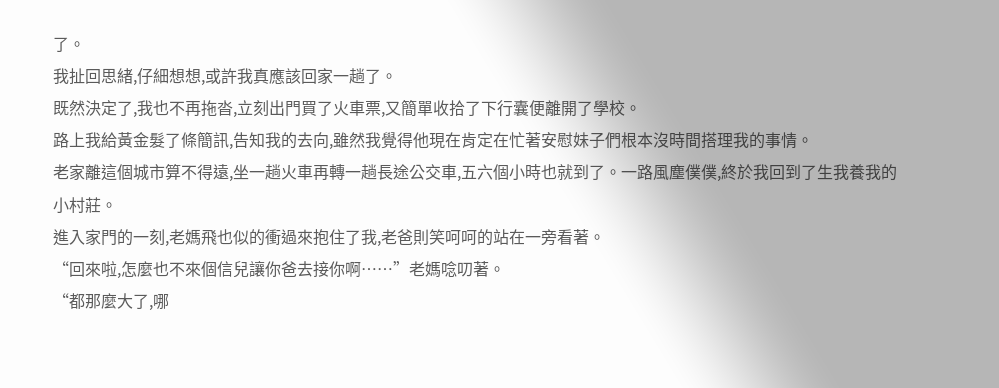了。
我扯回思緒,仔細想想,或許我真應該回家一趟了。
既然決定了,我也不再拖沓,立刻出門買了火車票,又簡單收拾了下行囊便離開了學校。
路上我給黃金髮了條簡訊,告知我的去向,雖然我覺得他現在肯定在忙著安慰妹子們根本沒時間搭理我的事情。
老家離這個城市算不得遠,坐一趟火車再轉一趟長途公交車,五六個小時也就到了。一路風塵僕僕,終於我回到了生我養我的小村莊。
進入家門的一刻,老媽飛也似的衝過來抱住了我,老爸則笑呵呵的站在一旁看著。
“回來啦,怎麼也不來個信兒讓你爸去接你啊……”老媽唸叨著。
“都那麼大了,哪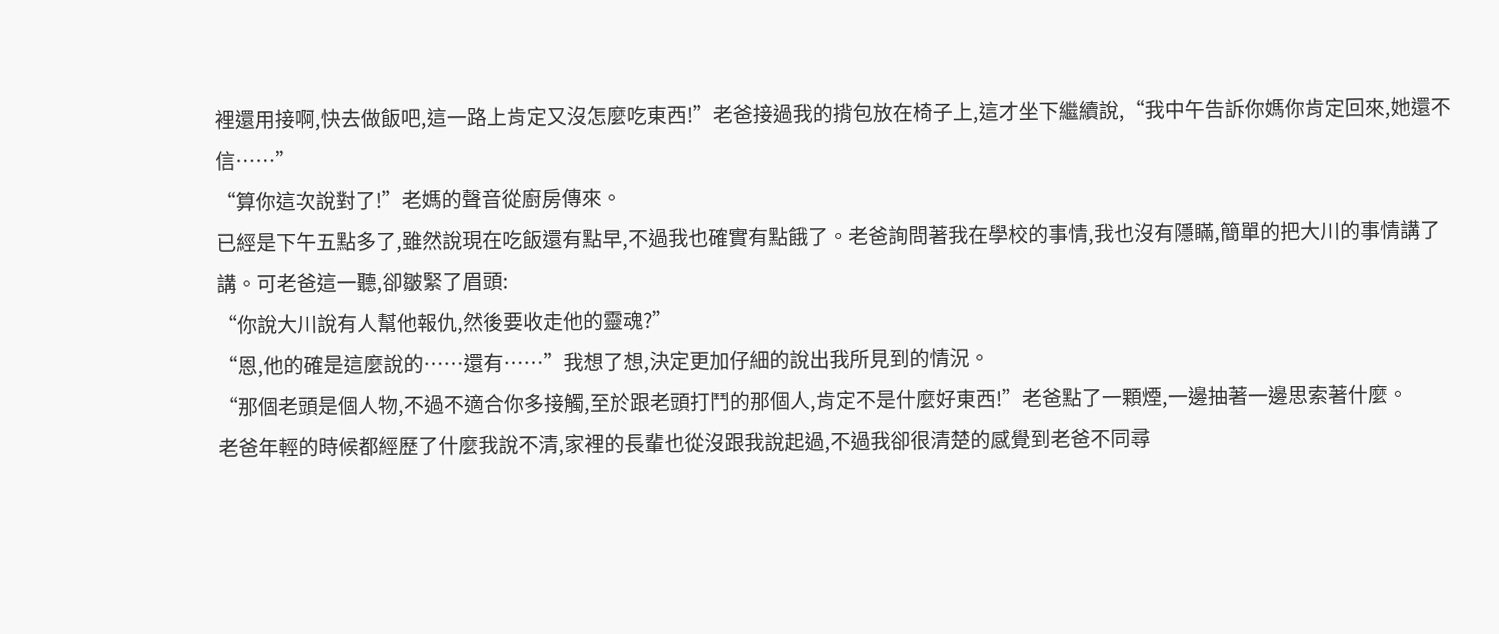裡還用接啊,快去做飯吧,這一路上肯定又沒怎麼吃東西!”老爸接過我的揹包放在椅子上,這才坐下繼續說,“我中午告訴你媽你肯定回來,她還不信……”
“算你這次說對了!”老媽的聲音從廚房傳來。
已經是下午五點多了,雖然說現在吃飯還有點早,不過我也確實有點餓了。老爸詢問著我在學校的事情,我也沒有隱瞞,簡單的把大川的事情講了講。可老爸這一聽,卻皺緊了眉頭:
“你說大川說有人幫他報仇,然後要收走他的靈魂?”
“恩,他的確是這麼說的……還有……”我想了想,決定更加仔細的說出我所見到的情況。
“那個老頭是個人物,不過不適合你多接觸,至於跟老頭打鬥的那個人,肯定不是什麼好東西!”老爸點了一顆煙,一邊抽著一邊思索著什麼。
老爸年輕的時候都經歷了什麼我說不清,家裡的長輩也從沒跟我說起過,不過我卻很清楚的感覺到老爸不同尋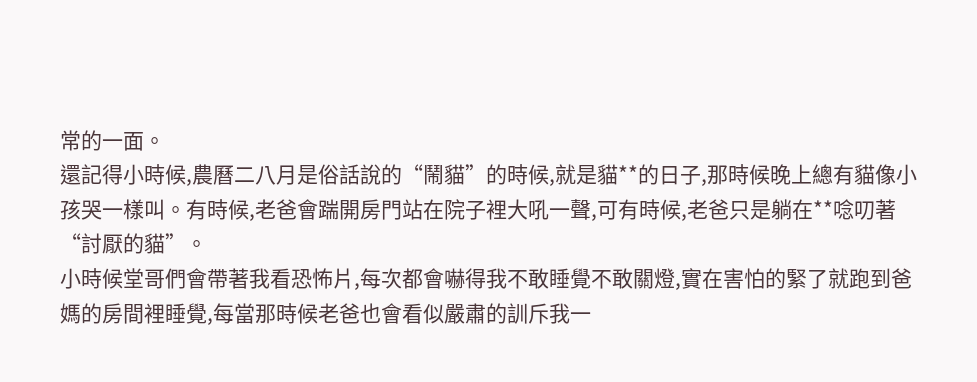常的一面。
還記得小時候,農曆二八月是俗話說的“鬧貓”的時候,就是貓**的日子,那時候晚上總有貓像小孩哭一樣叫。有時候,老爸會踹開房門站在院子裡大吼一聲,可有時候,老爸只是躺在**唸叨著“討厭的貓”。
小時候堂哥們會帶著我看恐怖片,每次都會嚇得我不敢睡覺不敢關燈,實在害怕的緊了就跑到爸媽的房間裡睡覺,每當那時候老爸也會看似嚴肅的訓斥我一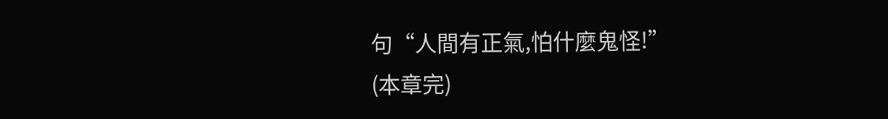句“人間有正氣,怕什麼鬼怪!”
(本章完)